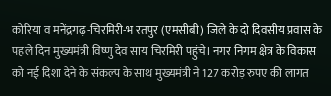कोरिया व मनेंद्रगढ़-चिरमिरी-भ रतपुर (एमसीबी) जिले के दो दिवसीय प्रवास के पहले दिन मुख्यमंत्री विष्णु देव साय चिरमिरी पहुंचे। नगर निगम क्षेत्र के विकास को नई दिशा देने के संकल्प के साथ मुख्यमंत्री ने 127 करोड़ रुपए की लागत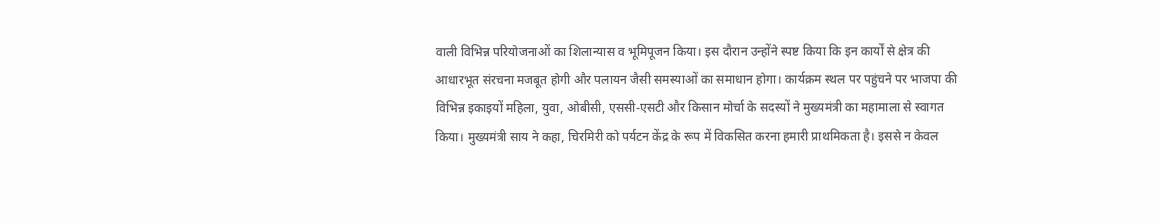वाली विभिन्न परियोजनाओं का शिलान्यास व भूमिपूजन किया। इस दौरान उन्होंने स्पष्ट किया कि इन कार्यों से क्षेत्र की आधारभूत संरचना मजबूत होगी और पलायन जैसी समस्याओं का समाधान होगा। कार्यक्रम स्थल पर पहुंचने पर भाजपा की विभिन्न इकाइयों महिला, युवा, ओबीसी, एससी-एसटी और किसान मोर्चा के सदस्यों ने मुख्यमंत्री का महामाला से स्वागत किया। मुख्यमंत्री साय ने कहा, चिरमिरी को पर्यटन केंद्र के रूप में विकसित करना हमारी प्राथमिकता है। इससे न केवल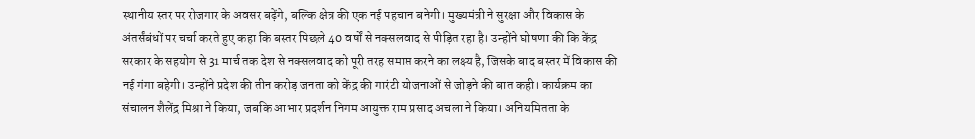स्थानीय स्तर पर रोजगार के अवसर बढ़ेंगे, बल्कि क्षेत्र की एक नई पहचान बनेगी। मुख्यमंत्री ने सुरक्षा और विकास के अंतर्संबंधों पर चर्चा करते हुए कहा कि बस्तर पिछले 40 वर्षों से नक्सलवाद से पीड़ित रहा है। उन्होंने घोषणा की कि केंद्र सरकार के सहयोग से 31 मार्च तक देश से नक्सलवाद को पूरी तरह समाप्त करने का लक्ष्य है, जिसके बाद बस्तर में विकास की नई गंगा बहेगी। उन्होंने प्रदेश की तीन करोड़ जनता को केंद्र की गारंटी योजनाओं से जोड़ने की बात कही। कार्यक्रम का संचालन शैलेंद्र मिश्रा ने किया, जबकि आभार प्रदर्शन निगम आयुक्त राम प्रसाद अचला ने किया। अनियमितता के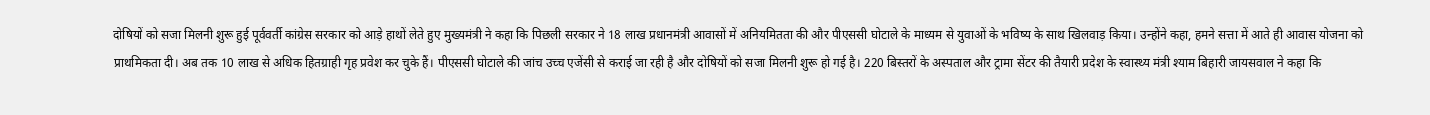दोषियों को सजा मिलनी शुरू हुई पूर्ववर्ती कांग्रेस सरकार को आड़े हाथों लेते हुए मुख्यमंत्री ने कहा कि पिछली सरकार ने 18 लाख प्रधानमंत्री आवासों में अनियमितता की और पीएससी घोटाले के माध्यम से युवाओं के भविष्य के साथ खिलवाड़ किया। उन्होंने कहा, हमने सत्ता में आते ही आवास योजना को प्राथमिकता दी। अब तक 10 लाख से अधिक हितग्राही गृह प्रवेश कर चुके हैं। पीएससी घोटाले की जांच उच्च एजेंसी से कराई जा रही है और दोषियों को सजा मिलनी शुरू हो गई है। 220 बिस्तरों के अस्पताल और ट्रामा सेंटर की तैयारी प्रदेश के स्वास्थ्य मंत्री श्याम बिहारी जायसवाल ने कहा कि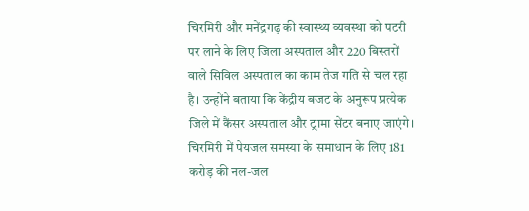चिरमिरी और मनेंद्रगढ़ की स्वास्थ्य व्यवस्था को पटरी पर लाने के लिए जिला अस्पताल और 220 बिस्तरों वाले सिविल अस्पताल का काम तेज गति से चल रहा है। उन्होंने बताया कि केंद्रीय बजट के अनुरूप प्रत्येक जिले में कैंसर अस्पताल और ट्रामा सेंटर बनाए जाएंगे। चिरमिरी में पेयजल समस्या के समाधान के लिए 181 करोड़ की नल-जल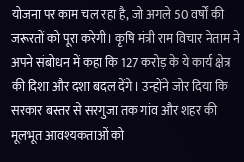योजना पर काम चल रहा है, जो अगले 50 वर्षों की जरूरतों को पूरा करेगी। कृषि मंत्री राम विचार नेताम ने अपने संबोधन में कहा कि 127 करोड़ के ये कार्य क्षेत्र की दिशा और दशा बदल देंगे। उन्होंने जोर दिया कि सरकार बस्तर से सरगुजा तक गांव और शहर की मूलभूत आवश्यकताओं को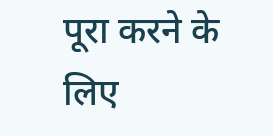पूरा करने के लिए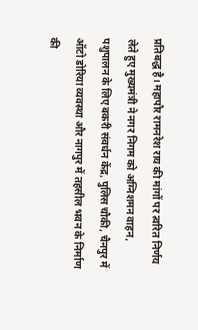प्रतिबद्ध है। महापौर रामनरेश राय की मांगों पर त्वरित निर्णय लेते हुए मुख्यमंत्री ने नगर निगम को अग्निशमन वाहन, पशुपालन के लिए बकरी संवर्धन केंद्र, पुलिस चौकी, चैनपुर में ऑटो डोरिया व्यवस्था और नागपुर में तहसील भवन के निर्माण की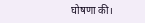घोषणा की।